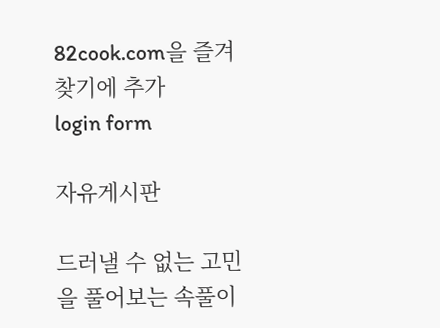82cook.com을 즐겨찾기에 추가
login form

자유게시판

드러낼 수 없는 고민을 풀어보는 속풀이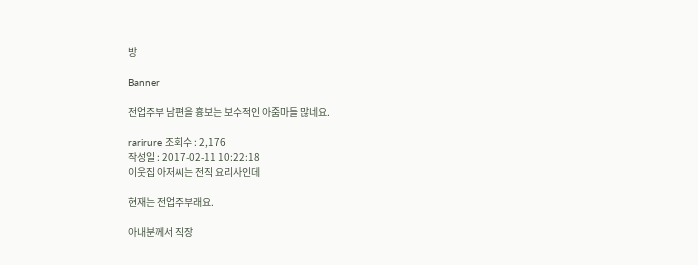방

Banner

전업주부 남편을 흉보는 보수적인 아줌마들 많네요.

rarirure 조회수 : 2,176
작성일 : 2017-02-11 10:22:18
이웃집 아저씨는 전직 요리사인데

현재는 전업주부래요.

아내분께서 직장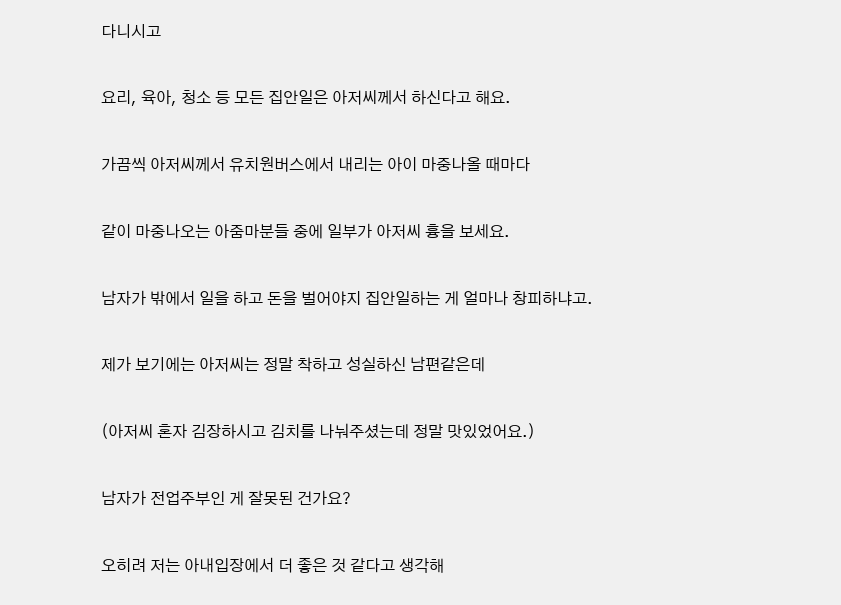다니시고

요리, 육아, 청소 등 모든 집안일은 아저씨께서 하신다고 해요.

가끔씩 아저씨께서 유치원버스에서 내리는 아이 마중나올 때마다

같이 마중나오는 아줌마분들 중에 일부가 아저씨 흉을 보세요.

남자가 밖에서 일을 하고 돈을 벌어야지 집안일하는 게 얼마나 창피하냐고.

제가 보기에는 아저씨는 정말 착하고 성실하신 남편같은데

(아저씨 혼자 김장하시고 김치를 나눠주셨는데 정말 맛있었어요.)

남자가 전업주부인 게 잘못된 건가요?

오히려 저는 아내입장에서 더 좋은 것 같다고 생각해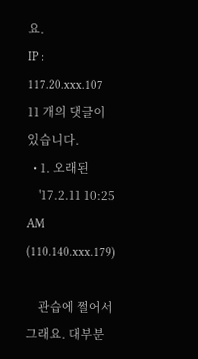요.
IP : 117.20.xxx.107
11 개의 댓글이 있습니다.
  • 1. 오래된
    '17.2.11 10:25 AM (110.140.xxx.179)

    관습에 쩔어서 그래요. 대부분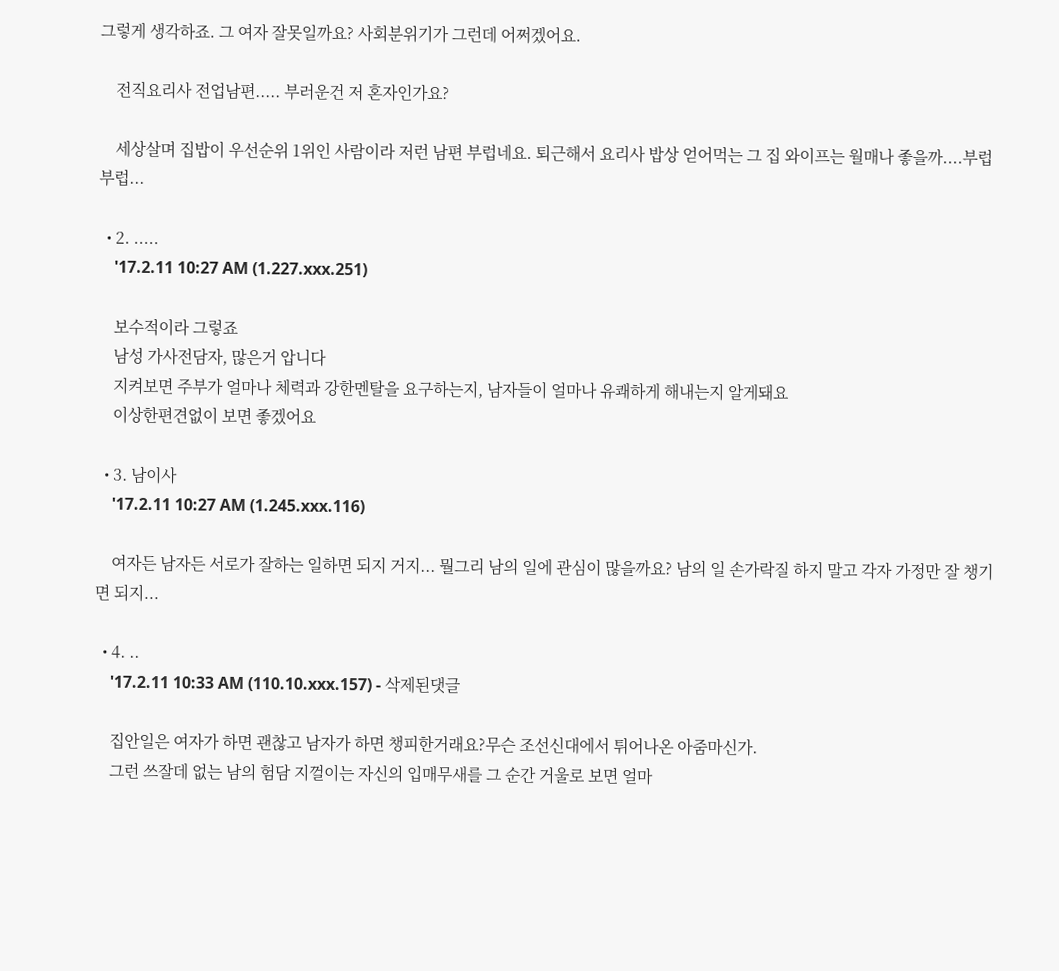그렇게 생각하죠. 그 여자 잘못일까요? 사회분위기가 그런데 어쩌겠어요.

    전직요리사 전업남편..... 부러운건 저 혼자인가요?

    세상살며 집밥이 우선순위 1위인 사람이라 저런 남편 부럽네요. 퇴근해서 요리사 밥상 얻어먹는 그 집 와이프는 월매나 좋을까....부럽부럽...

  • 2. .....
    '17.2.11 10:27 AM (1.227.xxx.251)

    보수적이라 그렇죠
    남성 가사전담자, 많은거 압니다
    지켜보면 주부가 얼마나 체력과 강한멘탈을 요구하는지, 남자들이 얼마나 유쾌하게 해내는지 알게돼요
    이상한편견없이 보면 좋겠어요

  • 3. 남이사
    '17.2.11 10:27 AM (1.245.xxx.116)

    여자든 남자든 서로가 잘하는 일하면 되지 거지... 뭘그리 남의 일에 관심이 많을까요? 남의 일 손가락질 하지 말고 각자 가정만 잘 챙기면 되지...

  • 4. ..
    '17.2.11 10:33 AM (110.10.xxx.157) - 삭제된댓글

    집안일은 여자가 하면 괜찮고 남자가 하면 챙피한거래요?무슨 조선신대에서 튀어나온 아줌마신가.
    그런 쓰잘데 없는 남의 험담 지껄이는 자신의 입매무새를 그 순간 거울로 보면 얼마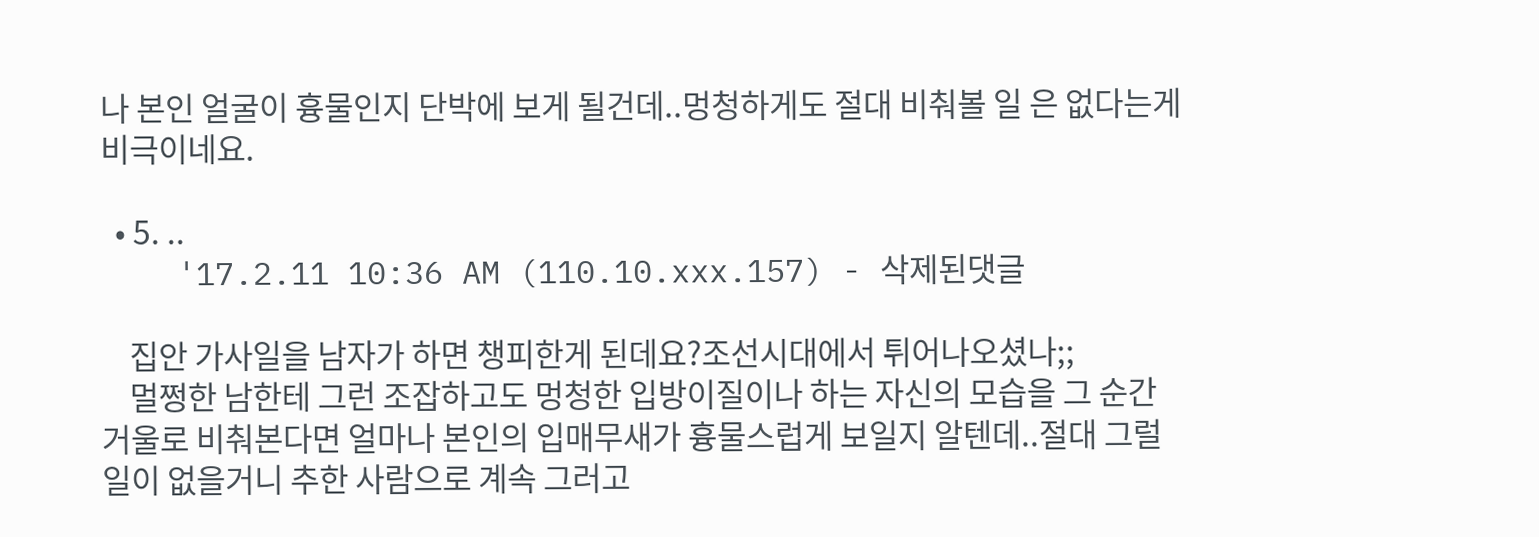나 본인 얼굴이 흉물인지 단박에 보게 될건데..멍청하게도 절대 비춰볼 일 은 없다는게 비극이네요.

  • 5. ..
    '17.2.11 10:36 AM (110.10.xxx.157) - 삭제된댓글

    집안 가사일을 남자가 하면 챙피한게 된데요?조선시대에서 튀어나오셨나;;
    멀쩡한 남한테 그런 조잡하고도 멍청한 입방이질이나 하는 자신의 모습을 그 순간 거울로 비춰본다면 얼마나 본인의 입매무새가 흉물스럽게 보일지 알텐데..절대 그럴 일이 없을거니 추한 사람으로 계속 그러고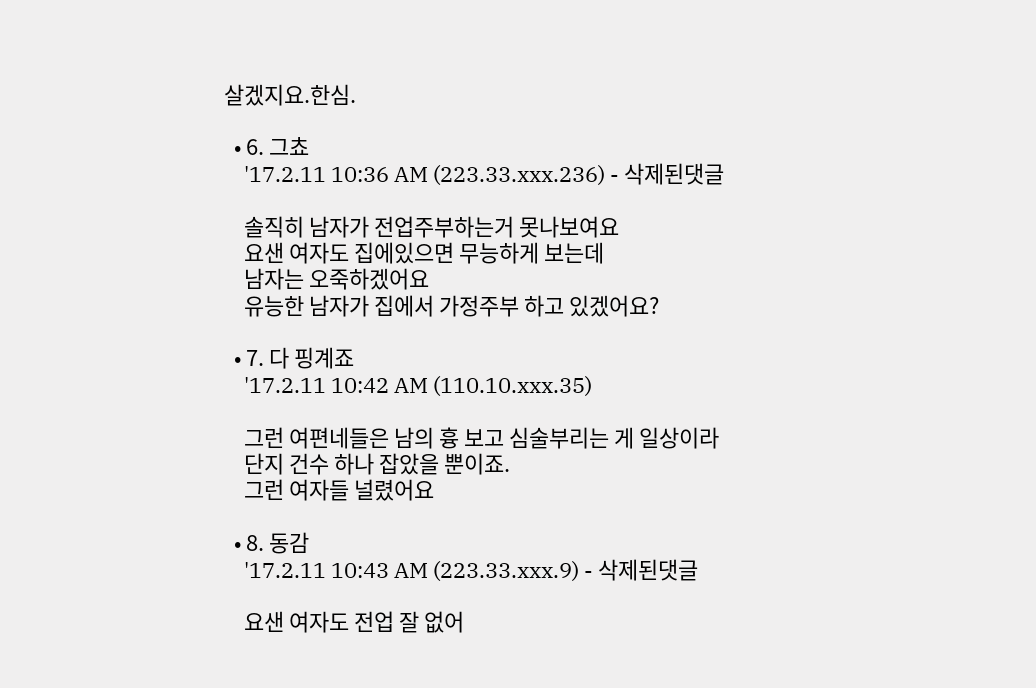살겠지요.한심.

  • 6. 그쵸
    '17.2.11 10:36 AM (223.33.xxx.236) - 삭제된댓글

    솔직히 남자가 전업주부하는거 못나보여요
    요샌 여자도 집에있으면 무능하게 보는데
    남자는 오죽하겠어요
    유능한 남자가 집에서 가정주부 하고 있겠어요?

  • 7. 다 핑계죠
    '17.2.11 10:42 AM (110.10.xxx.35)

    그런 여편네들은 남의 흉 보고 심술부리는 게 일상이라
    단지 건수 하나 잡았을 뿐이죠.
    그런 여자들 널렸어요

  • 8. 동감
    '17.2.11 10:43 AM (223.33.xxx.9) - 삭제된댓글

    요샌 여자도 전업 잘 없어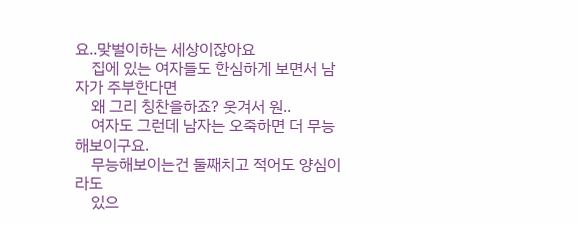요..맞벌이하는 세상이잖아요
    집에 있는 여자들도 한심하게 보면서 남자가 주부한다면
    왜 그리 칭찬을하죠? 웃겨서 원..
    여자도 그런데 남자는 오죽하면 더 무능해보이구요.
    무능해보이는건 둘째치고 적어도 양심이라도
    있으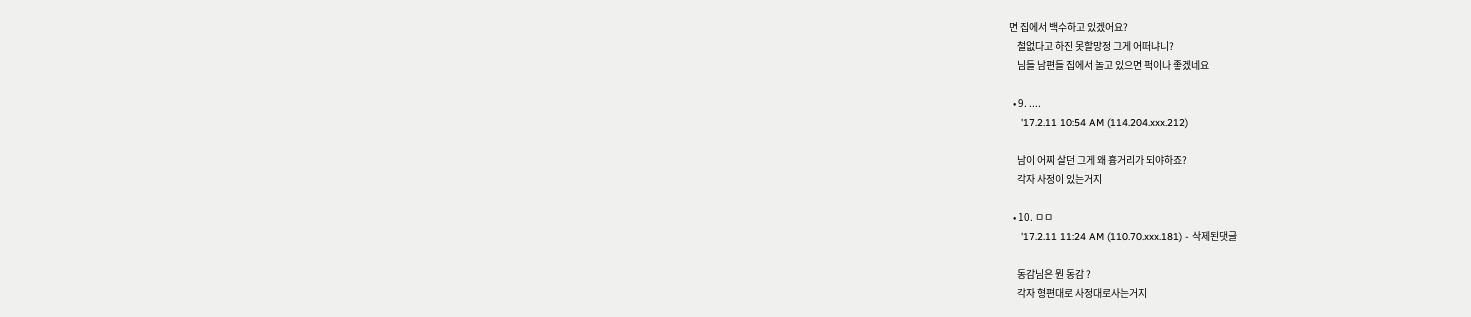면 집에서 백수하고 있겠어요?
    철없다고 하진 못할망정 그게 어떠냐니?
    님들 남편들 집에서 놀고 있으면 퍽이나 좋겠네요

  • 9. ....
    '17.2.11 10:54 AM (114.204.xxx.212)

    남이 어찌 살던 그게 왜 흉거리가 되야하죠?
    각자 사정이 있는거지

  • 10. ㅁㅁ
    '17.2.11 11:24 AM (110.70.xxx.181) - 삭제된댓글

    동감님은 뭔 동감 ?
    각자 형편대로 사정대로사는거지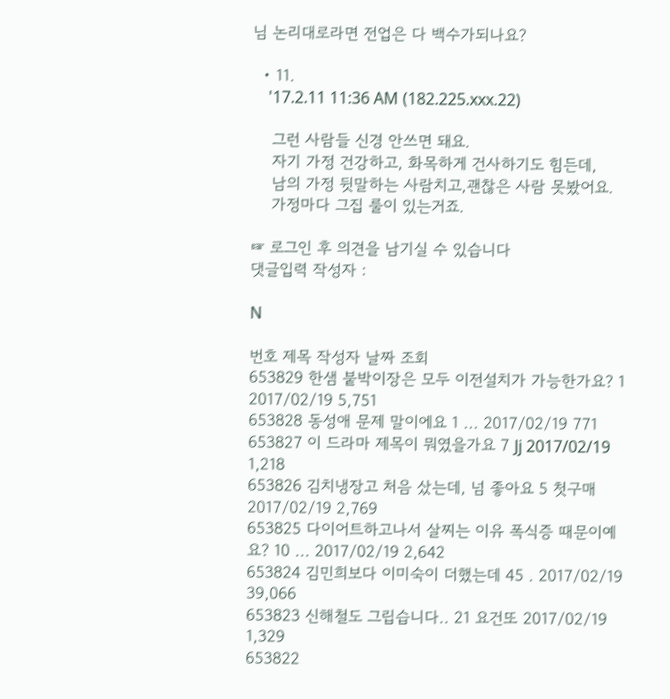님 논리대로라면 전업은 다 백수가되나요?

  • 11.
    '17.2.11 11:36 AM (182.225.xxx.22)

    그런 사람들 신경 안쓰면 돼요.
    자기 가정 건강하고, 화목하게 건사하기도 힘든데,
    남의 가정 뒷말하는 사람치고,괜찮은 사람 못봤어요.
    가정마다 그집 룰이 있는거죠.

☞ 로그인 후 의견을 남기실 수 있습니다
댓글입력 작성자 :

N

번호 제목 작성자 날짜 조회
653829 한샘 붙박이장은 모두 이전설치가 가능한가요? 1 2017/02/19 5,751
653828 동성애 문제 말이에요 1 ... 2017/02/19 771
653827 이 드라마 제목이 뭐였을가요 7 Jj 2017/02/19 1,218
653826 김치냉장고 처음 샀는데, 넘 좋아요 5 첫구매 2017/02/19 2,769
653825 다이어트하고나서 살찌는 이유 폭식증 때문이예요? 10 ... 2017/02/19 2,642
653824 김민희보다 이미숙이 더했는데 45 . 2017/02/19 39,066
653823 신해철도 그립습니다.. 21 요건또 2017/02/19 1,329
653822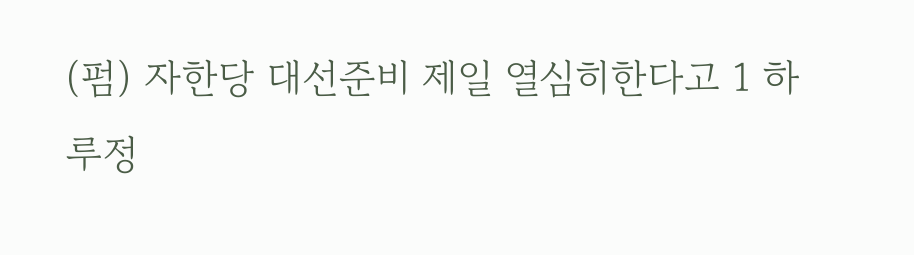(펌) 자한당 대선준비 제일 열심히한다고 1 하루정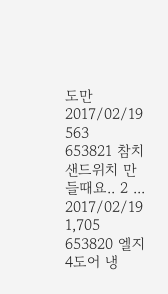도만 2017/02/19 563
653821 참치 샌드위치 만들때요.. 2 ... 2017/02/19 1,705
653820 엘지 4도어 냉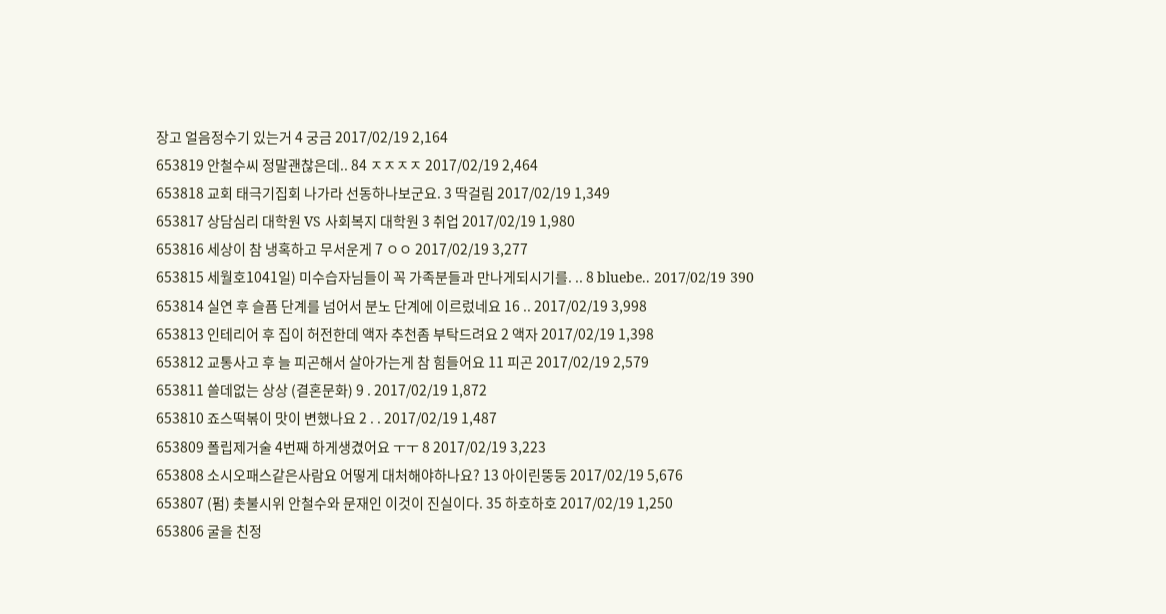장고 얼음정수기 있는거 4 궁금 2017/02/19 2,164
653819 안철수씨 정말괜찮은데.. 84 ㅈㅈㅈㅈ 2017/02/19 2,464
653818 교회 태극기집회 나가라 선동하나보군요. 3 딱걸림 2017/02/19 1,349
653817 상담심리 대학원 VS 사회복지 대학원 3 취업 2017/02/19 1,980
653816 세상이 참 냉혹하고 무서운게 7 ㅇㅇ 2017/02/19 3,277
653815 세월호1041일) 미수습자님들이 꼭 가족분들과 만나게되시기를. .. 8 bluebe.. 2017/02/19 390
653814 실연 후 슬픔 단계를 넘어서 분노 단계에 이르렀네요 16 .. 2017/02/19 3,998
653813 인테리어 후 집이 허전한데 액자 추천좀 부탁드려요 2 액자 2017/02/19 1,398
653812 교통사고 후 늘 피곤해서 살아가는게 참 힘들어요 11 피곤 2017/02/19 2,579
653811 쓸데없는 상상 (결혼문화) 9 . 2017/02/19 1,872
653810 죠스떡볶이 맛이 변했나요 2 . . 2017/02/19 1,487
653809 폴립제거술 4번째 하게생겼어요 ㅜㅜ 8 2017/02/19 3,223
653808 소시오패스같은사람요 어떻게 대처해야하나요? 13 아이린뚱둥 2017/02/19 5,676
653807 (펌) 촛불시위 안철수와 문재인 이것이 진실이다. 35 하호하호 2017/02/19 1,250
653806 굴을 친정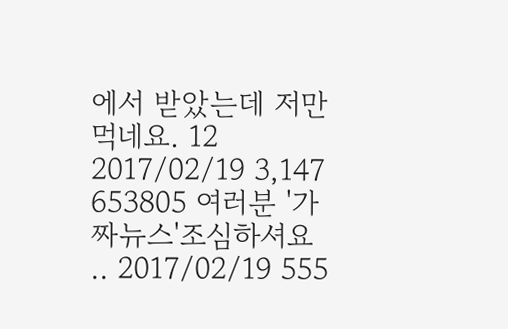에서 받았는데 저만 먹네요. 12 2017/02/19 3,147
653805 여러분 '가짜뉴스'조심하셔요 .. 2017/02/19 555